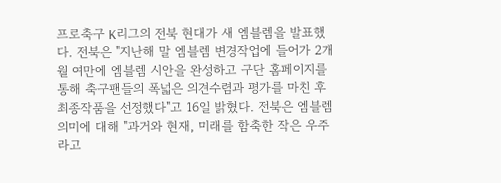프로축구 K리그의 전북 현대가 새 엠블렘을 발표했다. 전북은 "지난해 말 엠블렘 변경작업에 들어가 2개월 여만에 엠블렘 시안을 완성하고 구단 홈페이지를 통해 축구팬들의 폭넓은 의견수렴과 평가를 마친 후 최종작품을 선정했다"고 16일 밝혔다. 전북은 엠블렘 의미에 대해 "과거와 현재, 미래를 함축한 작은 우주라고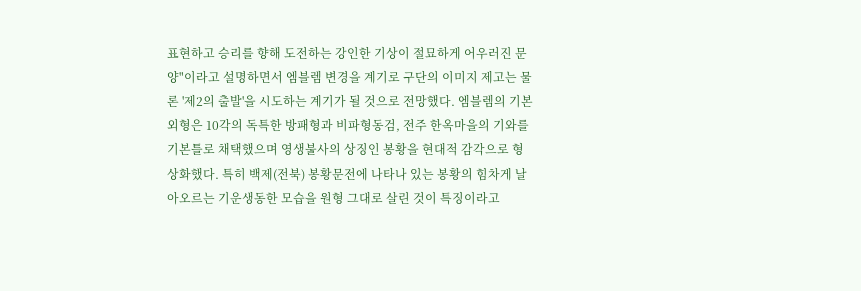표현하고 승리를 향해 도전하는 강인한 기상이 절묘하게 어우러진 문양"이라고 설명하면서 엠블렘 변경을 계기로 구단의 이미지 제고는 물론 '제2의 출발'을 시도하는 계기가 될 것으로 전망했다. 엠블렘의 기본 외형은 10각의 독특한 방패형과 비파형동검, 전주 한옥마을의 기와를 기본틀로 채택했으며 영생불사의 상징인 봉황을 현대적 감각으로 형상화했다. 특히 백제(전북) 봉황문전에 나타나 있는 봉황의 힘차게 날아오르는 기운생동한 모습을 원형 그대로 살린 것이 특징이라고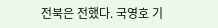전북은 전했다. 국영호 기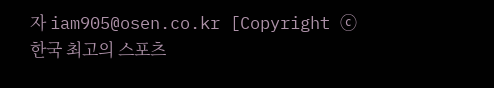자 iam905@osen.co.kr [Copyright ⓒ 한국 최고의 스포츠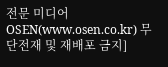전문 미디어 OSEN(www.osen.co.kr) 무단전재 및 재배포 금지]